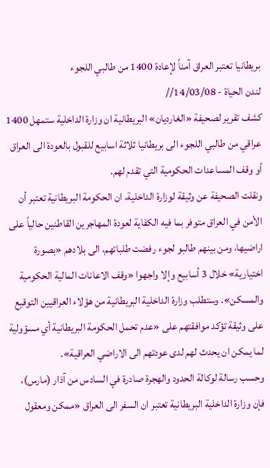بريطانيا تعتبر العراق آمناً لإعادة 1400 من طالبي اللجوء
لندن الحياة - 14/03/08//
كشف تقرير لصحيفة «الغارديان» البريطانية ان وزارة الداخلية ستمهل 1400 عراقي من طالبي اللجوء الى بريطانيا ثلاثة اسابيع للقبول بالعودة الى العراق أو وقف المساعدات الحكومية التي تقدم لهم.
ونقلت الصحيفة عن وثيقة لوزارة الداخلية، ان الحكومة البريطانية تعتبر أن الأمن في العراق متوفر بما فيه الكفاية لعودة المهاجرين القاطنين حالياً على اراضيها، ومن بينهم طالبو لجوء رفضت طلباتهم، الى بلادهم «بصورة اختيارية» خلال 3 أسابيع وإلا واجهوا «وقف الاعانات المالية الحكومية والمسكن». وستطلب وزارة الداخلية البريطانية من هؤلاء العراقيين التوقيع على وثيقة تؤكد موافقتهم على «عدم تحمل الحكومة البريطانية أي مسؤولية لما يمكن ان يحدث لهم لدى عودتهم الى الاراضي العراقية».
وحسب رسالة لوكالة الحدود والهجرة صادرة في السادس من آذار (مارس)، فإن وزارة الداخلية البريطانية تعتبر ان السفر الى العراق «ممكن ومعقول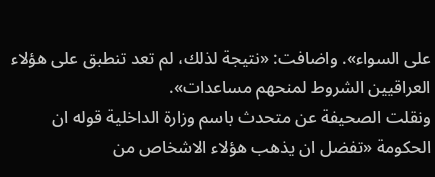على السواء». واضافت: «نتيجة لذلك، لم تعد تنطبق على هؤلاء العراقيين الشروط لمنحهم مساعدات».
ونقلت الصحيفة عن متحدث باسم وزارة الداخلية قوله ان الحكومة «تفضل ان يذهب هؤلاء الاشخاص من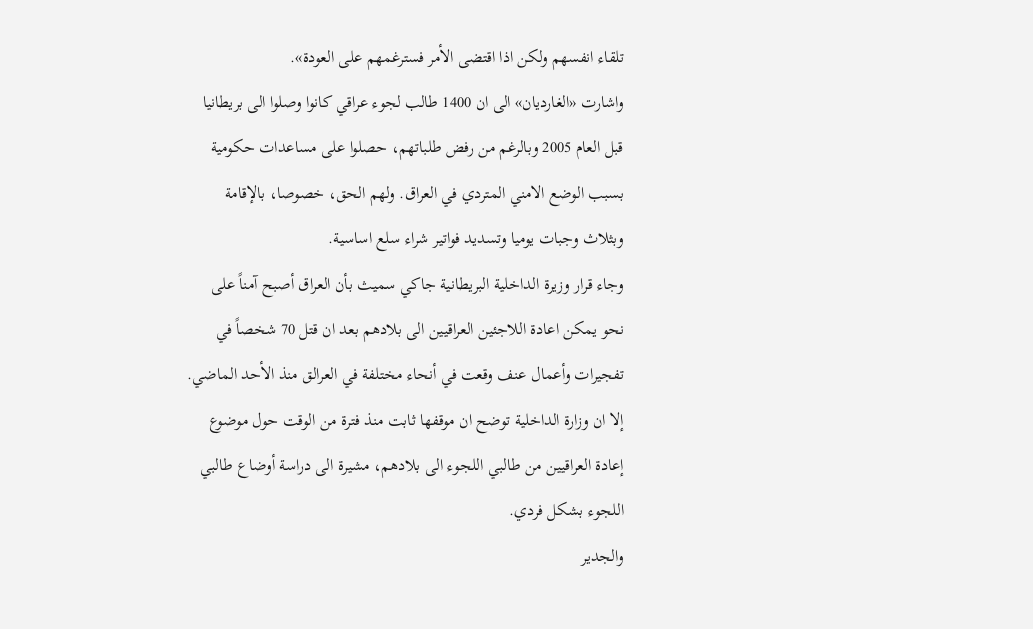تلقاء انفسهم ولكن اذا اقتضى الأمر فسترغمهم على العودة».
واشارت «الغارديان» الى ان 1400 طالب لجوء عراقي كانوا وصلوا الى بريطانيا قبل العام 2005 وبالرغم من رفض طلباتهم، حصلوا على مساعدات حكومية بسبب الوضع الامني المتردي في العراق. ولهم الحق، خصوصا، بالإقامة وبثلاث وجبات يوميا وتسديد فواتير شراء سلع اساسية.
وجاء قرار وزيرة الداخلية البريطانية جاكي سميث بأن العراق أصبح آمناً على نحو يمكن اعادة اللاجئين العراقيين الى بلادهم بعد ان قتل 70 شخصاً في تفجيرات وأعمال عنف وقعت في أنحاء مختلفة في العرالق منذ الأحد الماضي. إلا ان وزارة الداخلية توضح ان موقفها ثابت منذ فترة من الوقت حول موضوع إعادة العراقيين من طالبي اللجوء الى بلادهم، مشيرة الى دراسة أوضاع طالبي اللجوء بشكل فردي.
والجدير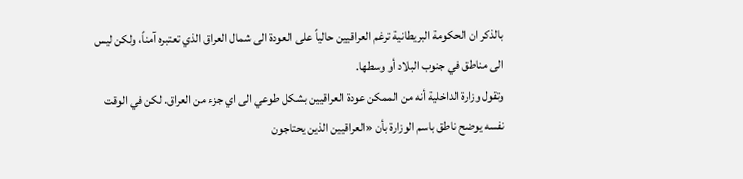بالذكر ان الحكومة البريطانية ترغم العراقيين حالياً على العودة الى شمال العراق الذي تعتبره آمناً، ولكن ليس الى مناطق في جنوب البلاد أو وسطها.
وتقول وزارة الداخلية أنه من الممكن عودة العراقيين بشكل طوعي الى اي جزء من العراق. لكن في الوقت نفسه يوضح ناطق باسم الوزارة بأن «العراقيين الذين يحتاجون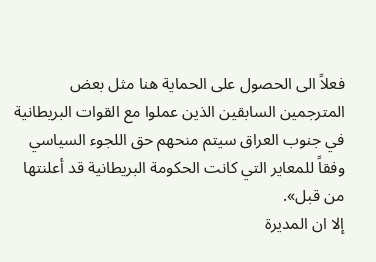فعلاً الى الحصول على الحماية هنا مثل بعض المترجمين السابقين الذين عملوا مع القوات البريطانية في جنوب العراق سيتم منحهم حق اللجوء السياسي وفقاً للمعاير التي كانت الحكومة البريطانية قد أعلنتها من قبل».
إلا ان المديرة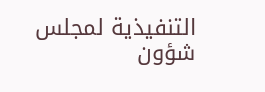التنفيذية لمجلس شؤون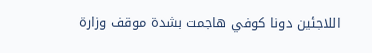اللاجئين دونا كوفي هاجمت بشدة موقف وزارة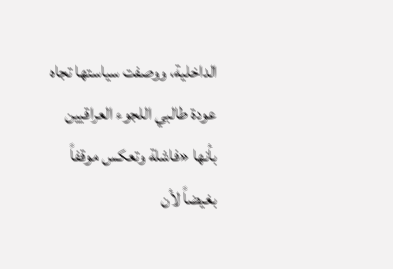الداخلية، ووصفت سياستها تجاه عودة طالبي اللجوء العراقيين بأنها «فاشلة وتعكس موقفاً بغيضاً لأن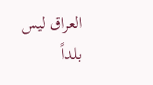العراق ليس بلداً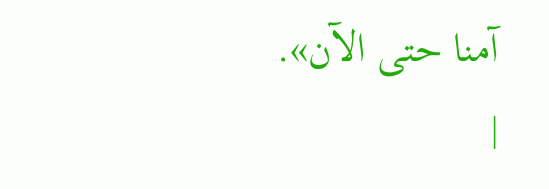آمنا حتى الآن».
|